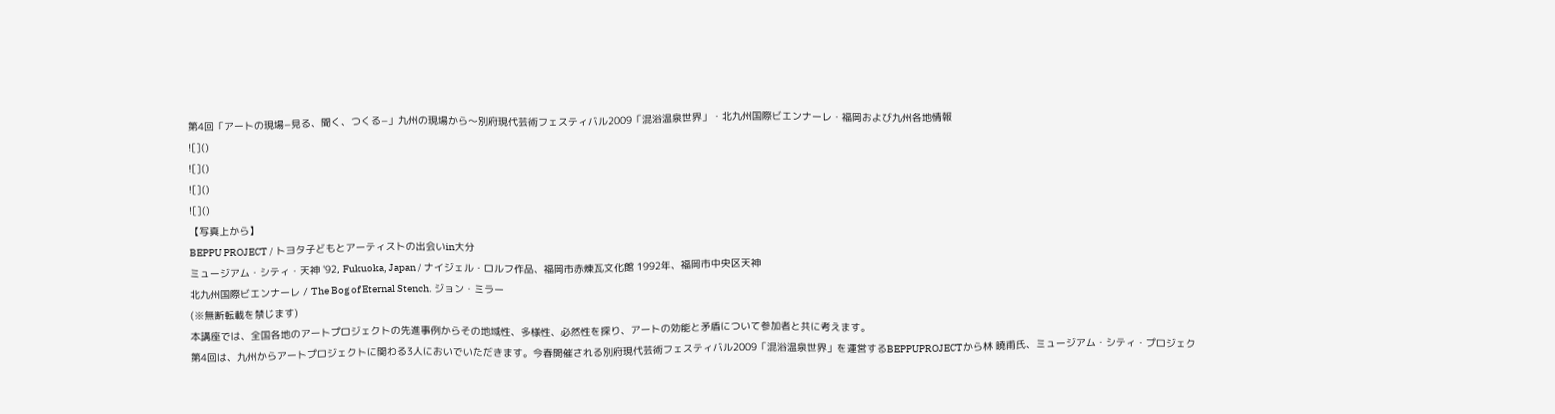第4回「アートの現場−見る、聞く、つくる−」九州の現場から〜別府現代芸術フェスティバル2009「混浴温泉世界」・北九州国際ビエンナーレ・福岡および九州各地情報
![]()
![]()
![]()
![]()
【写真上から】
BEPPU PROJECT / トヨタ子どもとアーティストの出会いin大分
ミュージアム・シティ・天神 '92, Fukuoka, Japan / ナイジェル・ロルフ作品、福岡市赤煉瓦文化館 1992年、福岡市中央区天神
北九州国際ビエンナーレ / The Bog of Eternal Stench. ジョン・ミラー
(※無断転載を禁じます)
本講座では、全国各地のアートプロジェクトの先進事例からその地域性、多様性、必然性を探り、アートの効能と矛盾について参加者と共に考えます。
第4回は、九州からアートプロジェクトに関わる3人においでいただきます。今春開催される別府現代芸術フェスティバル2009「混浴温泉世界」を運営するBEPPUPROJECTから林 曉甫氏、ミュージアム・シティ・プロジェク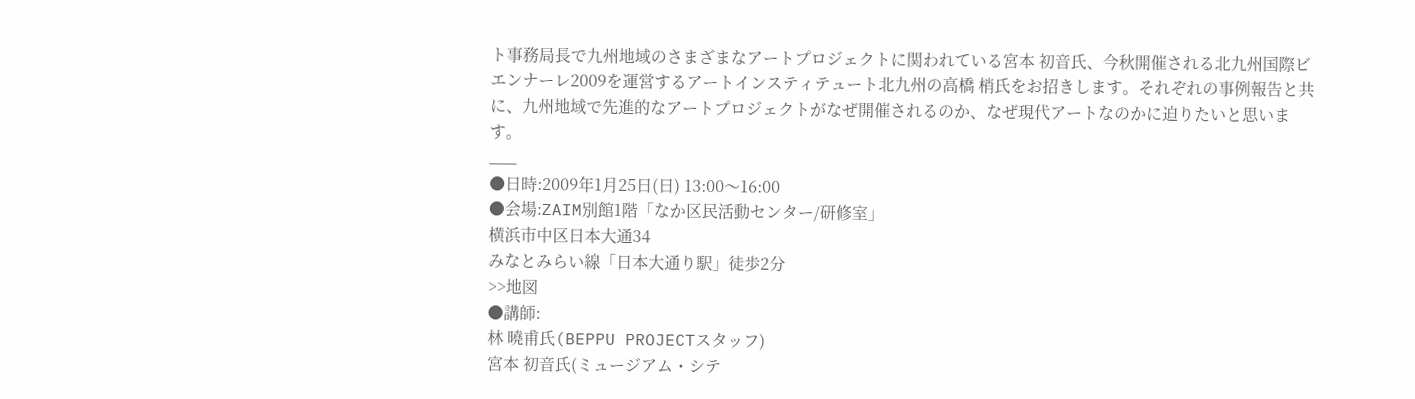ト事務局長で九州地域のさまざまなアートプロジェクトに関われている宮本 初音氏、今秋開催される北九州国際ビエンナーレ2009を運営するアートインスティテュート北九州の高橋 梢氏をお招きします。それぞれの事例報告と共に、九州地域で先進的なアートプロジェクトがなぜ開催されるのか、なぜ現代アートなのかに迫りたいと思います。
___
●日時:2009年1月25日(日) 13:00〜16:00
●会場:ZAIM別館1階「なか区民活動センター/研修室」
横浜市中区日本大通34
みなとみらい線「日本大通り駅」徒歩2分
>>地図
●講師:
林 曉甫氏(BEPPU PROJECTスタッフ)
宮本 初音氏(ミュージアム・シテ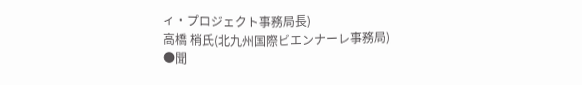ィ・プロジェクト事務局長)
高橋 梢氏(北九州国際ビエンナーレ事務局)
●聞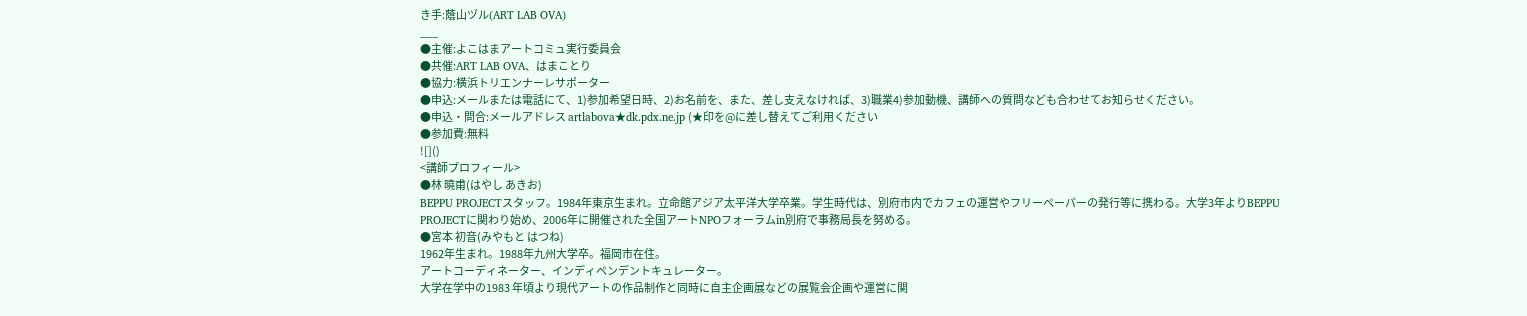き手:蔭山ヅル(ART LAB OVA)
___
●主催:よこはまアートコミュ実行委員会
●共催:ART LAB OVA、はまことり
●協力:横浜トリエンナーレサポーター
●申込:メールまたは電話にて、1)参加希望日時、2)お名前を、また、差し支えなければ、3)職業4)参加動機、講師への質問なども合わせてお知らせください。
●申込・問合:メールアドレス artlabova★dk.pdx.ne.jp (★印を@に差し替えてご利用ください
●参加費:無料
![]()
<講師プロフィール>
●林 曉甫(はやし あきお)
BEPPU PROJECTスタッフ。1984年東京生まれ。立命館アジア太平洋大学卒業。学生時代は、別府市内でカフェの運営やフリーペーパーの発行等に携わる。大学3年よりBEPPU PROJECTに関わり始め、2006年に開催された全国アートNPOフォーラムin別府で事務局長を努める。
●宮本 初音(みやもと はつね)
1962年生まれ。1988年九州大学卒。福岡市在住。
アートコーディネーター、インディペンデントキュレーター。
大学在学中の1983 年頃より現代アートの作品制作と同時に自主企画展などの展覧会企画や運営に関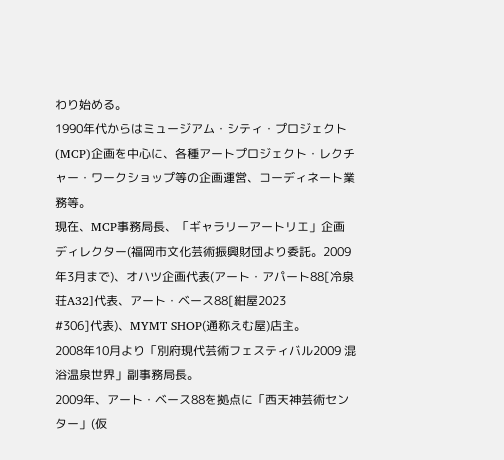わり始める。
1990年代からはミュージアム・シティ・プロジェクト(MCP)企画を中心に、各種アートプロジェクト・レクチャー・ワークショップ等の企画運営、コーディネート業務等。
現在、MCP事務局長、「ギャラリーアートリエ」企画ディレクター(福岡市文化芸術振興財団より委託。2009年3月まで)、オハツ企画代表(アート・アパート88[冷泉荘A32]代表、アート・ベース88[紺屋2023
#306]代表)、MYMT SHOP(通称えむ屋)店主。
2008年10月より「別府現代芸術フェスティバル2009 混浴温泉世界」副事務局長。
2009年、アート・ベース88を拠点に「西天神芸術センター」(仮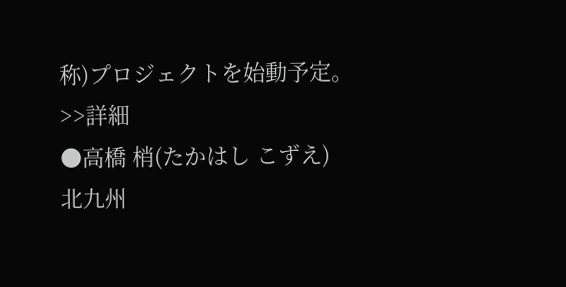称)プロジェクトを始動予定。
>>詳細
●高橋 梢(たかはし こずえ)
北九州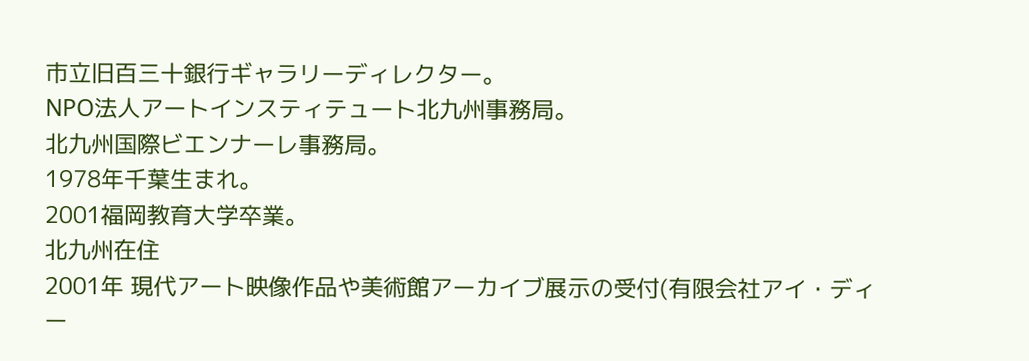市立旧百三十銀行ギャラリーディレクター。
NPO法人アートインスティテュート北九州事務局。
北九州国際ビエンナーレ事務局。
1978年千葉生まれ。
2001福岡教育大学卒業。
北九州在住
2001年 現代アート映像作品や美術館アーカイブ展示の受付(有限会社アイ・ディー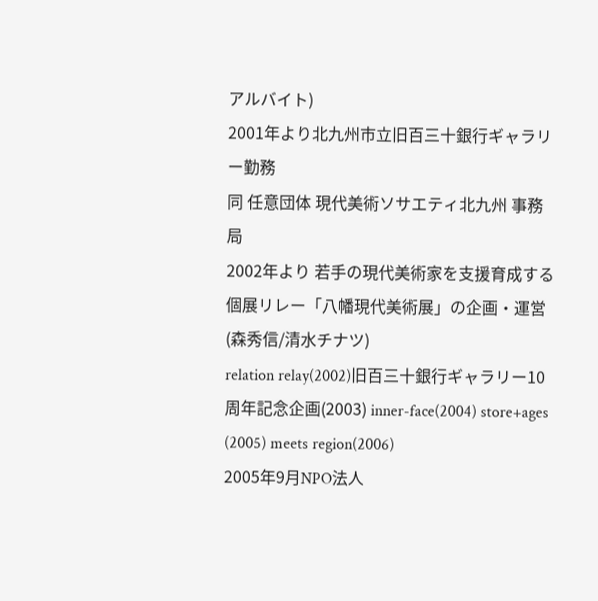アルバイト)
2001年より北九州市立旧百三十銀行ギャラリー勤務
同 任意団体 現代美術ソサエティ北九州 事務局
2002年より 若手の現代美術家を支援育成する個展リレー「八幡現代美術展」の企画・運営 (森秀信/清水チナツ)
relation relay(2002)旧百三十銀行ギャラリー10周年記念企画(2003) inner-face(2004) store+ages (2005) meets region(2006)
2005年9月NPO法人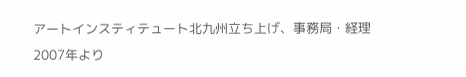アートインスティテュート北九州立ち上げ、事務局・経理
2007年より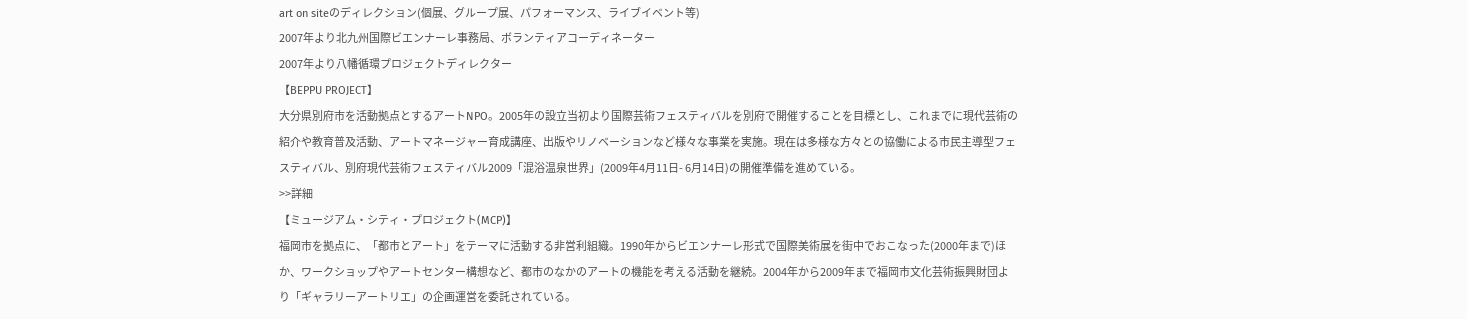art on siteのディレクション(個展、グループ展、パフォーマンス、ライブイベント等)
2007年より北九州国際ビエンナーレ事務局、ボランティアコーディネーター
2007年より八幡循環プロジェクトディレクター
【BEPPU PROJECT】
大分県別府市を活動拠点とするアートNPO。2005年の設立当初より国際芸術フェスティバルを別府で開催することを目標とし、これまでに現代芸術の紹介や教育普及活動、アートマネージャー育成講座、出版やリノベーションなど様々な事業を実施。現在は多様な方々との協働による市民主導型フェスティバル、別府現代芸術フェスティバル2009「混浴温泉世界」(2009年4月11日- 6月14日)の開催準備を進めている。
>>詳細
【ミュージアム・シティ・プロジェクト(MCP)】
福岡市を拠点に、「都市とアート」をテーマに活動する非営利組織。1990年からビエンナーレ形式で国際美術展を街中でおこなった(2000年まで)ほか、ワークショップやアートセンター構想など、都市のなかのアートの機能を考える活動を継続。2004年から2009年まで福岡市文化芸術振興財団より「ギャラリーアートリエ」の企画運営を委託されている。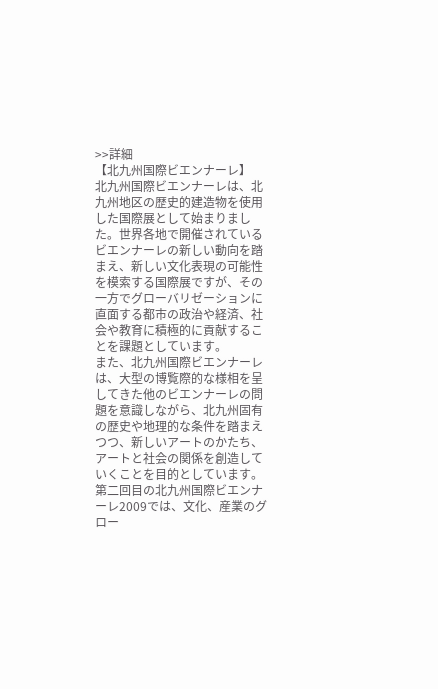>>詳細
【北九州国際ビエンナーレ】
北九州国際ビエンナーレは、北九州地区の歴史的建造物を使用した国際展として始まりました。世界各地で開催されているビエンナーレの新しい動向を踏まえ、新しい文化表現の可能性を模索する国際展ですが、その一方でグローバリゼーションに直面する都市の政治や経済、社会や教育に積極的に貢献することを課題としています。
また、北九州国際ビエンナーレは、大型の博覧際的な様相を呈してきた他のビエンナーレの問題を意識しながら、北九州固有の歴史や地理的な条件を踏まえつつ、新しいアートのかたち、アートと社会の関係を創造していくことを目的としています。
第二回目の北九州国際ビエンナーレ2009では、文化、産業のグロー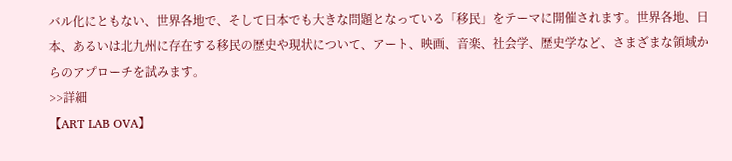バル化にともない、世界各地で、そして日本でも大きな問題となっている「移民」をテーマに開催されます。世界各地、日本、あるいは北九州に存在する移民の歴史や現状について、アート、映画、音楽、社会学、歴史学など、さまざまな領域からのアプローチを試みます。
>>詳細
【ART LAB OVA】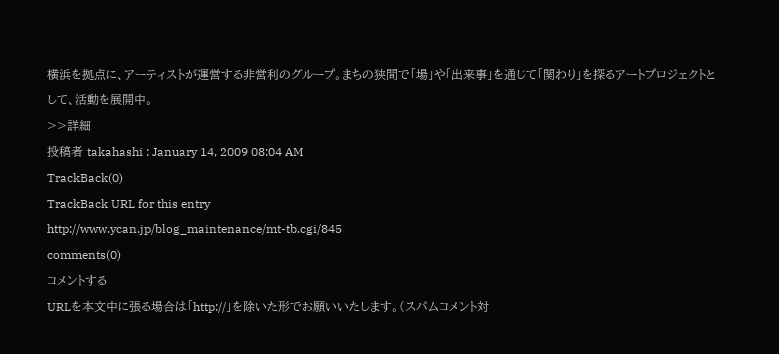横浜を拠点に、アーティストが運営する非営利のグループ。まちの狭間で「場」や「出来事」を通じて「関わり」を探るアートプロジェクトとして、活動を展開中。
>>詳細
投稿者 takahashi : January 14, 2009 08:04 AM
TrackBack(0)
TrackBack URL for this entry
http://www.ycan.jp/blog_maintenance/mt-tb.cgi/845
comments(0)
コメントする
URLを本文中に張る場合は「http://」を除いた形でお願いいたします。(スパムコメント対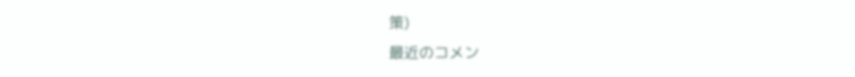策)
最近のコメン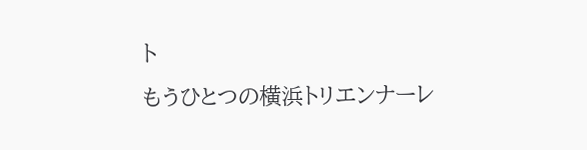ト
もうひとつの横浜トリエンナーレ